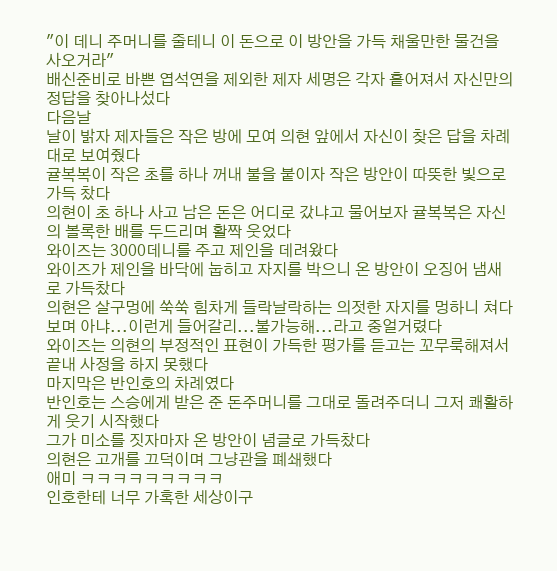"이 데니 주머니를 줄테니 이 돈으로 이 방안을 가득 채울만한 물건을 사오거라"
배신준비로 바쁜 엽석연을 제외한 제자 세명은 각자 흩어져서 자신만의 정답을 찾아나섰다
다음날
날이 밝자 제자들은 작은 방에 모여 의현 앞에서 자신이 찾은 답을 차례대로 보여줬다
귤복복이 작은 초를 하나 꺼내 불을 붙이자 작은 방안이 따뜻한 빛으로 가득 찼다
의현이 초 하나 사고 남은 돈은 어디로 갔냐고 물어보자 귤복복은 자신의 볼록한 배를 두드리며 활짝 웃었다
와이즈는 3000데니를 주고 제인을 데려왔다
와이즈가 제인을 바닥에 눕히고 자지를 박으니 온 방안이 오징어 냄새로 가득찼다
의현은 살구멍에 쑥쑥 힘차게 들락날락하는 의젓한 자지를 멍하니 쳐다보며 아냐...이런게 들어갈리...불가능해...라고 중얼거렸다
와이즈는 의현의 부정적인 표현이 가득한 평가를 듣고는 꼬무룩해져서 끝내 사정을 하지 못했다
마지막은 반인호의 차례였다
반인호는 스승에게 받은 준 돈주머니를 그대로 돌려주더니 그저 쾌활하게 웃기 시작했다
그가 미소를 짓자마자 온 방안이 념글로 가득찼다
의현은 고개를 끄덕이며 그냥관을 폐쇄했다
애미 ㅋㅋㅋㅋㅋㅋㅋㅋㅋ
인호한테 너무 가혹한 세상이구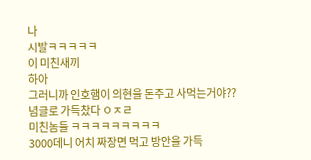나
시발ㅋㅋㅋㅋㅋ
이 미친새끼
하아
그러니까 인호햄이 의현을 돈주고 사먹는거야??
념글로 가득찼다 ㅇㅈㄹ
미친놈들 ㅋㅋㅋㅋㅋㅋㅋㅋㅋ
3000데니 어치 짜장면 먹고 방안을 가득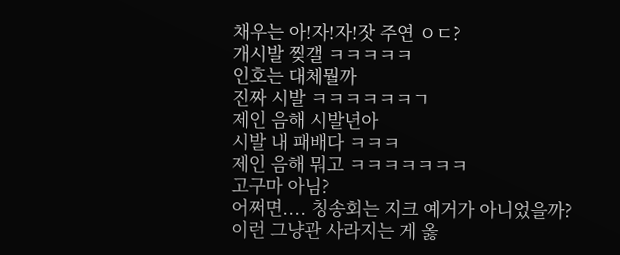채우는 아!자!자!잣 주연 ㅇㄷ?
개시발 찢갤 ㅋㅋㅋㅋㅋ
인호는 대체뭘까
진짜 시발 ㅋㅋㅋㅋㅋㅋㄱ
제인 음해 시발년아
시발 내 패배다 ㅋㅋㅋ
제인 음해 뭐고 ㅋㅋㅋㅋㅋㅋㅋ
고구마 아님?
어쩌면.... 칭송회는 지크 예거가 아니었을까? 이런 그냥관 사라지는 게 옳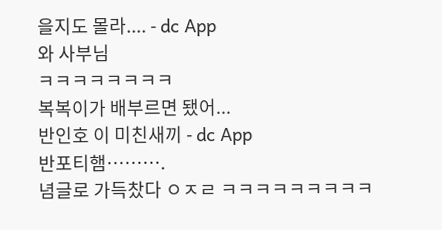을지도 몰라.... - dc App
와 사부님
ㅋㅋㅋㅋㅋㅋㅋㅋ
복복이가 배부르면 됐어...
반인호 이 미친새끼 - dc App
반포티햄……….
념글로 가득찼다 ㅇㅈㄹ ㅋㅋㅋㅋㅋㅋㅋㅋㅋ